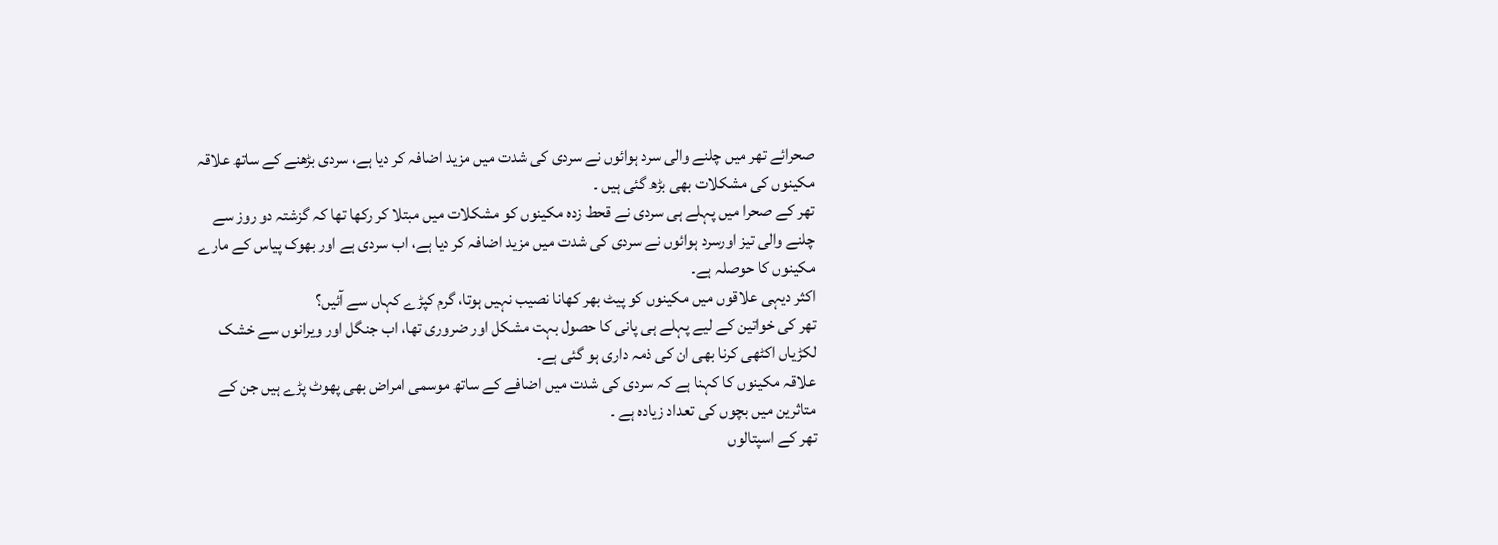صحرائے تھر میں چلنے والی سرد ہوائوں نے سردی کی شدت میں مزید اضافہ کر دیا ہے، سردی بڑھنے کے ساتھ علاقہ مکینوں کی مشکلات بھی بڑھ گئی ہیں ۔
تھر کے صحرا میں پہلے ہی سردی نے قحط زدہ مکینوں کو مشکلات میں مبتلا کر رکھا تھا کہ گزشتہ دو روز سے چلنے والی تیز اورسرد ہوائوں نے سردی کی شدت میں مزید اضافہ کر دیا ہے، اب سردی ہے اور بھوک پیاس کے مارے مکینوں کا حوصلہ ہے۔
اکثر دیہی علاقوں میں مکینوں کو پیٹ بھر کھانا نصیب نہیں ہوتا، گرم کپڑے کہاں سے آئیں؟
تھر کی خواتین کے لیے پہلے ہی پانی کا حصول بہت مشکل اور ضروری تھا، اب جنگل اور ویرانوں سے خشک لکڑیاں اکٹھی کرنا بھی ان کی ذمہ داری ہو گئی ہے۔
علاقہ مکینوں کا کہنا ہے کہ سردی کی شدت میں اضافے کے ساتھ موسمی امراض بھی پھوٹ پڑے ہیں جن کے متاثرین میں بچوں کی تعداد زیادہ ہے ۔
تھر کے اسپتالوں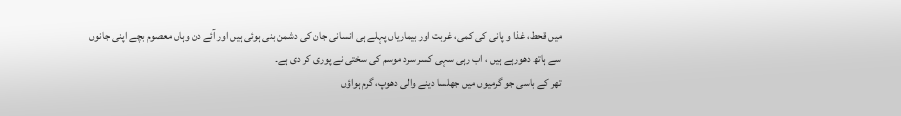میں قحط، غذا و پانی کی کمی، غربت اور بیماریاں پہلے ہی انسانی جان کی دشمن بنی ہوئی ہیں اور آئے دن وہاں معصوم بچے اپنی جانوں سے ہاتھ دھورہے ہیں ، اب رہی سہی کسر سرد موسم کی سختی نے پوری کر دی ہے۔
تھر کے باسی جو گرمیوں میں جھلسا دینے والی دھوپ، گرم ہواؤں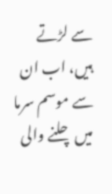سے لڑتے ہیں، اب ان سے موسم سرما میں چلنے والی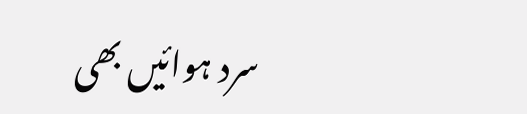سرد ہوائیں بھی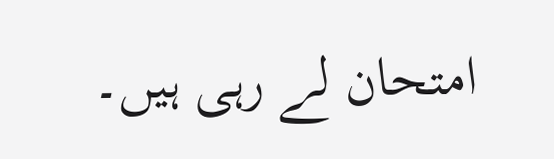امتحان لے رہی ہیں۔